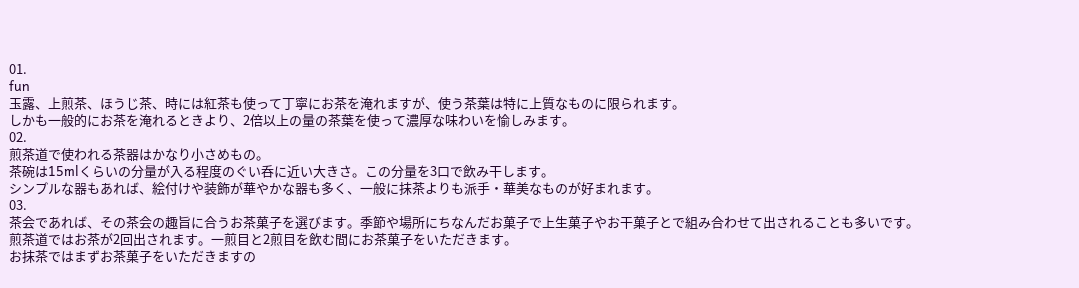01.
fun
玉露、上煎茶、ほうじ茶、時には紅茶も使って丁寧にお茶を淹れますが、使う茶葉は特に上質なものに限られます。
しかも一般的にお茶を淹れるときより、2倍以上の量の茶葉を使って濃厚な味わいを愉しみます。
02.
煎茶道で使われる茶器はかなり小さめもの。
茶碗は15mlくらいの分量が入る程度のぐい呑に近い大きさ。この分量を3口で飲み干します。
シンプルな器もあれば、絵付けや装飾が華やかな器も多く、一般に抹茶よりも派手・華美なものが好まれます。
03.
茶会であれば、その茶会の趣旨に合うお茶菓子を選びます。季節や場所にちなんだお菓子で上生菓子やお干菓子とで組み合わせて出されることも多いです。
煎茶道ではお茶が2回出されます。一煎目と2煎目を飲む間にお茶菓子をいただきます。
お抹茶ではまずお茶菓子をいただきますの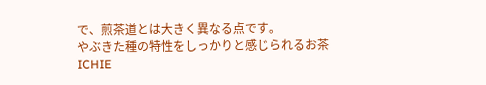で、煎茶道とは大きく異なる点です。
やぶきた種の特性をしっかりと感じられるお茶
ICHIE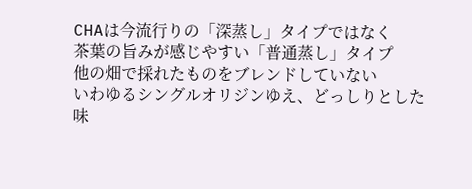CHAは今流行りの「深蒸し」タイプではなく
茶葉の旨みが感じやすい「普通蒸し」タイプ
他の畑で採れたものをブレンドしていない
いわゆるシングルオリジンゆえ、どっしりとした
味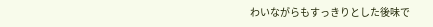わいながらもすっきりとした後味で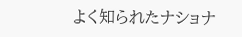よく知られたナショナ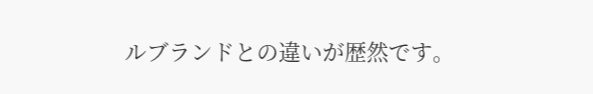ルブランドとの違いが歴然です。